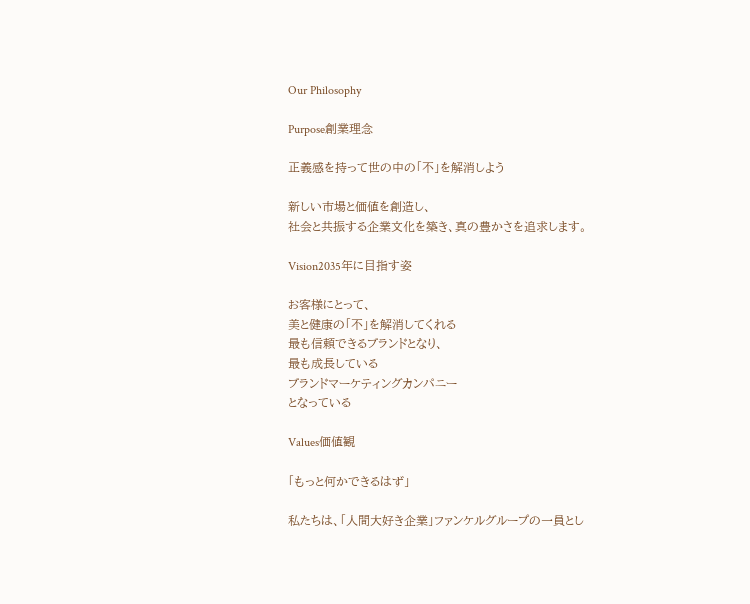Our Philosophy

Purpose創業理念

正義感を持って世の中の「不」を解消しよう

新しい市場と価値を創造し、
社会と共振する企業文化を築き、真の豊かさを追求します。

Vision2035年に目指す姿

お客様にとって、
美と健康の「不」を解消してくれる
最も信頼できるブランドとなり、
最も成長している
ブランドマーケティングカンパニー
となっている

Values価値観

「もっと何かできるはず」

私たちは、「人間大好き企業」ファンケルグループの一員とし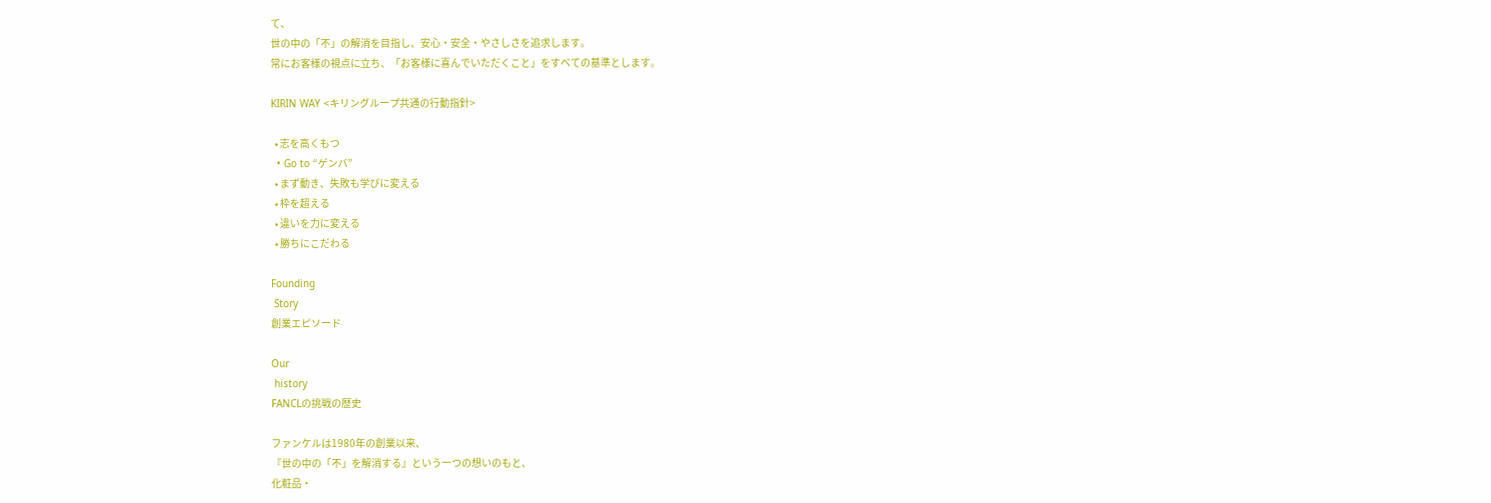て、
世の中の「不」の解消を目指し、安心・安全・やさしさを追求します。
常にお客様の視点に立ち、「お客様に喜んでいただくこと」をすべての基準とします。

KIRIN WAY <キリングループ共通の行動指針>

  • 志を高くもつ
  • Go to “ゲンバ”
  • まず動き、失敗も学びに変える
  • 枠を超える
  • 違いを力に変える
  • 勝ちにこだわる

Founding
 Story
創業エピソード

Our
 history
FANCLの挑戦の歴史

ファンケルは1980年の創業以来、
『世の中の「不」を解消する』という一つの想いのもと、
化粧品・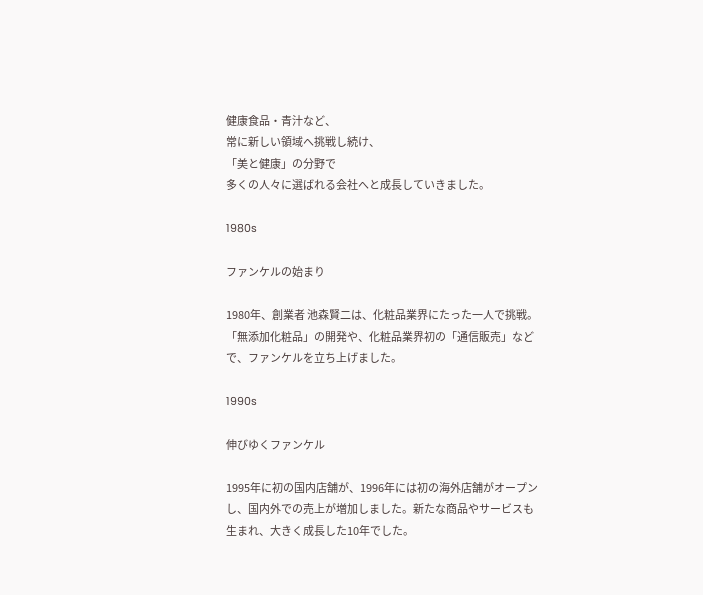健康食品・青汁など、
常に新しい領域へ挑戦し続け、
「美と健康」の分野で
多くの人々に選ばれる会社へと成長していきました。

1980s

ファンケルの始まり

1980年、創業者 池森賢二は、化粧品業界にたった一人で挑戦。「無添加化粧品」の開発や、化粧品業界初の「通信販売」などで、ファンケルを立ち上げました。

1990s

伸びゆくファンケル

1995年に初の国内店舗が、1996年には初の海外店舗がオープンし、国内外での売上が増加しました。新たな商品やサービスも生まれ、大きく成長した10年でした。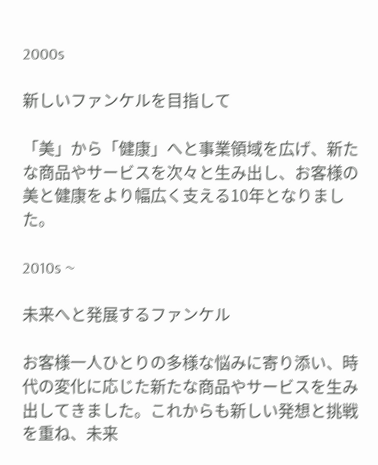2000s

新しいファンケルを目指して

「美」から「健康」へと事業領域を広げ、新たな商品やサービスを次々と生み出し、お客様の美と健康をより幅広く支える10年となりました。

2010s ~

未来へと発展するファンケル

お客様一人ひとりの多様な悩みに寄り添い、時代の変化に応じた新たな商品やサービスを生み出してきました。これからも新しい発想と挑戦を重ね、未来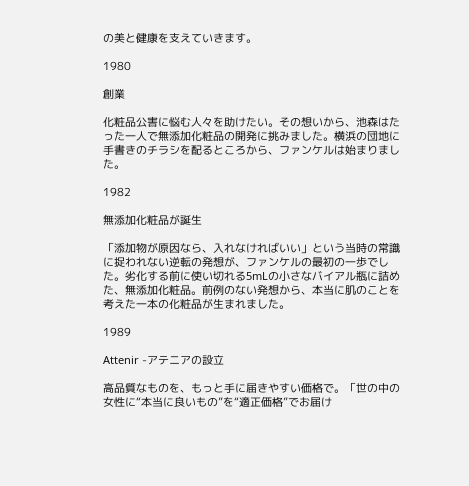の美と健康を支えていきます。

1980

創業

化粧品公害に悩む人々を助けたい。その想いから、池森はたった一人で無添加化粧品の開発に挑みました。横浜の団地に手書きのチラシを配るところから、ファンケルは始まりました。

1982

無添加化粧品が誕生

「添加物が原因なら、入れなければいい」という当時の常識に捉われない逆転の発想が、ファンケルの最初の一歩でした。劣化する前に使い切れる5mLの小さなバイアル瓶に詰めた、無添加化粧品。前例のない発想から、本当に肌のことを考えた一本の化粧品が生まれました。

1989

Attenir -アテニアの設立

高品質なものを、もっと手に届きやすい価格で。「世の中の女性に“本当に良いもの”を“適正価格”でお届け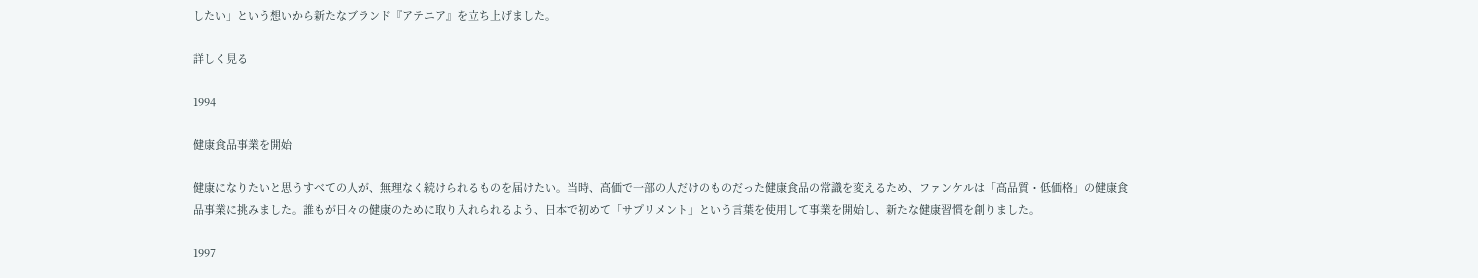したい」という想いから新たなブランド『アテニア』を立ち上げました。

詳しく見る

1994

健康食品事業を開始

健康になりたいと思うすべての人が、無理なく続けられるものを届けたい。当時、高価で一部の人だけのものだった健康食品の常識を変えるため、ファンケルは「高品質・低価格」の健康食品事業に挑みました。誰もが日々の健康のために取り入れられるよう、日本で初めて「サプリメント」という言葉を使用して事業を開始し、新たな健康習慣を創りました。

1997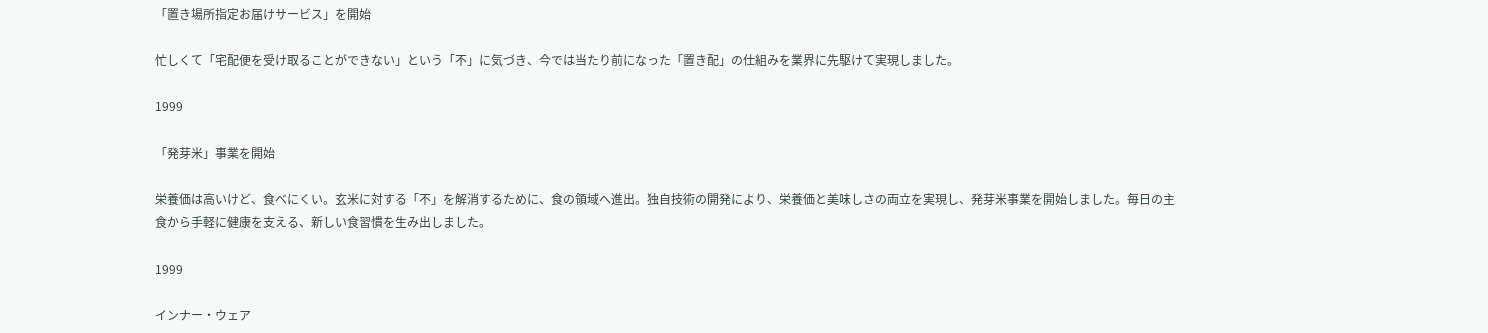「置き場所指定お届けサービス」を開始

忙しくて「宅配便を受け取ることができない」という「不」に気づき、今では当たり前になった「置き配」の仕組みを業界に先駆けて実現しました。

1999

「発芽米」事業を開始

栄養価は高いけど、食べにくい。玄米に対する「不」を解消するために、食の領域へ進出。独自技術の開発により、栄養価と美味しさの両立を実現し、発芽米事業を開始しました。毎日の主食から手軽に健康を支える、新しい食習慣を生み出しました。

1999

インナー・ウェア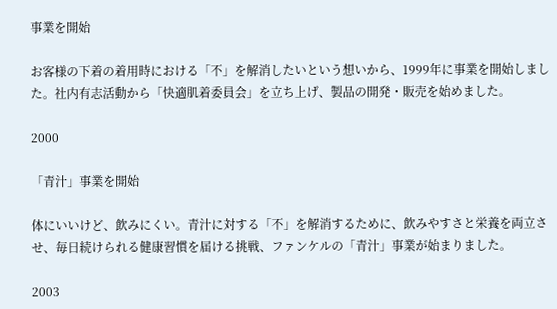事業を開始

お客様の下着の着用時における「不」を解消したいという想いから、1999年に事業を開始しました。社内有志活動から「快適肌着委員会」を立ち上げ、製品の開発・販売を始めました。

2000

「青汁」事業を開始

体にいいけど、飲みにくい。青汁に対する「不」を解消するために、飲みやすさと栄養を両立させ、毎日続けられる健康習慣を届ける挑戦、ファンケルの「青汁」事業が始まりました。

2003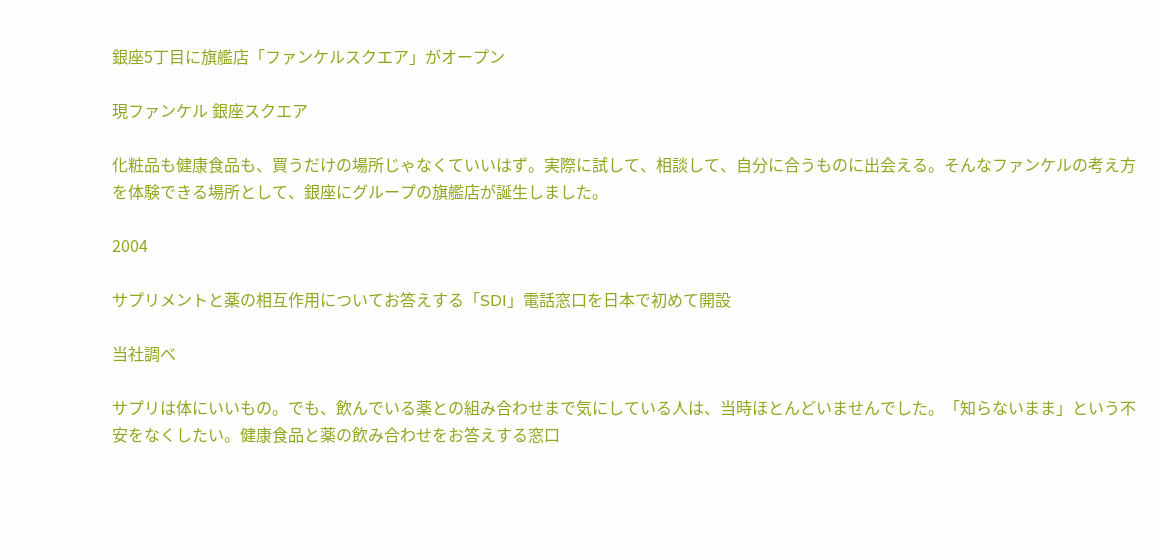銀座5丁目に旗艦店「ファンケルスクエア」がオープン

現ファンケル 銀座スクエア

化粧品も健康食品も、買うだけの場所じゃなくていいはず。実際に試して、相談して、自分に合うものに出会える。そんなファンケルの考え方を体験できる場所として、銀座にグループの旗艦店が誕生しました。

2004

サプリメントと薬の相互作用についてお答えする「SDI」電話窓口を日本で初めて開設

当社調べ

サプリは体にいいもの。でも、飲んでいる薬との組み合わせまで気にしている人は、当時ほとんどいませんでした。「知らないまま」という不安をなくしたい。健康食品と薬の飲み合わせをお答えする窓口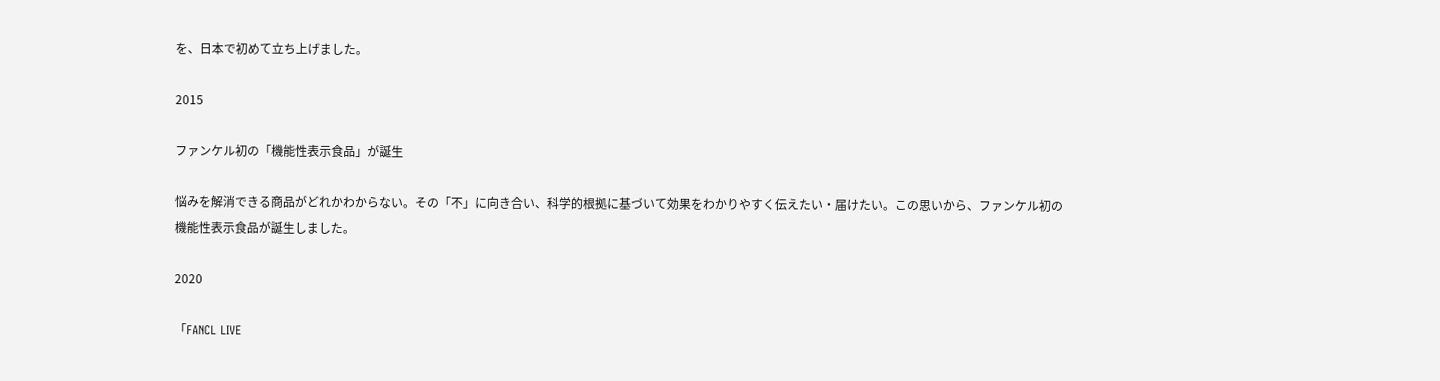を、日本で初めて立ち上げました。

2015

ファンケル初の「機能性表示食品」が誕生

悩みを解消できる商品がどれかわからない。その「不」に向き合い、科学的根拠に基づいて効果をわかりやすく伝えたい・届けたい。この思いから、ファンケル初の機能性表示食品が誕生しました。

2020

「FANCL LIVE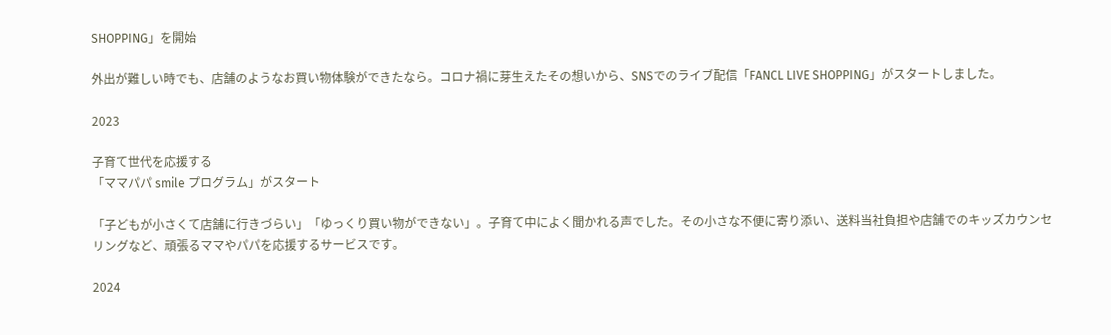SHOPPING」を開始

外出が難しい時でも、店舗のようなお買い物体験ができたなら。コロナ禍に芽生えたその想いから、SNSでのライブ配信「FANCL LIVE SHOPPING」がスタートしました。

2023

子育て世代を応援する
「ママパパ smile プログラム」がスタート

「子どもが小さくて店舗に行きづらい」「ゆっくり買い物ができない」。子育て中によく聞かれる声でした。その小さな不便に寄り添い、送料当社負担や店舗でのキッズカウンセリングなど、頑張るママやパパを応援するサービスです。

2024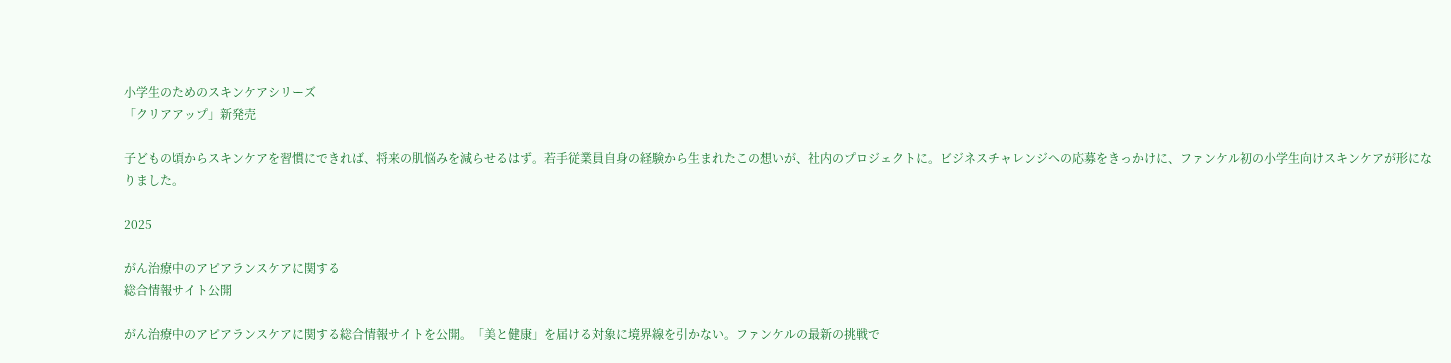小学生のためのスキンケアシリーズ
「クリアアップ」新発売

子どもの頃からスキンケアを習慣にできれば、将来の肌悩みを減らせるはず。若手従業員自身の経験から生まれたこの想いが、社内のプロジェクトに。ビジネスチャレンジへの応募をきっかけに、ファンケル初の小学生向けスキンケアが形になりました。

2025

がん治療中のアピアランスケアに関する
総合情報サイト公開

がん治療中のアピアランスケアに関する総合情報サイトを公開。「美と健康」を届ける対象に境界線を引かない。ファンケルの最新の挑戦で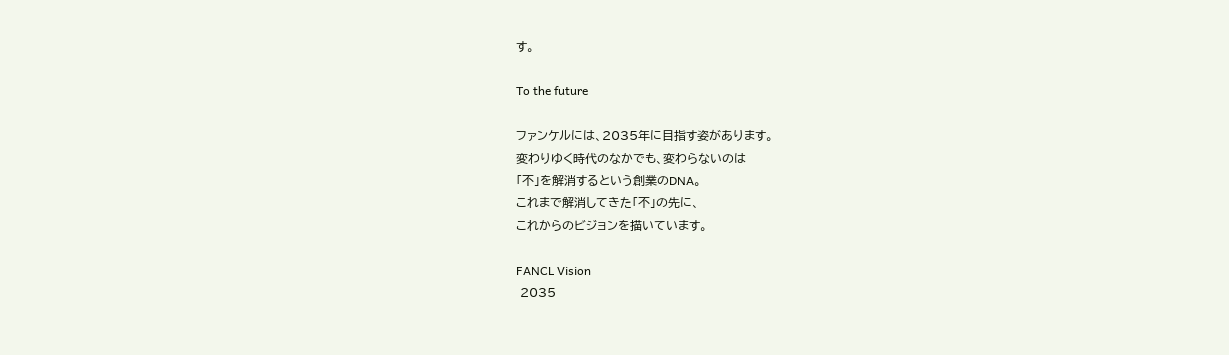す。

To the future

ファンケルには、2035年に目指す姿があります。
変わりゆく時代のなかでも、変わらないのは
「不」を解消するという創業のDNA。
これまで解消してきた「不」の先に、
これからのビジョンを描いています。

FANCL Vision
 2035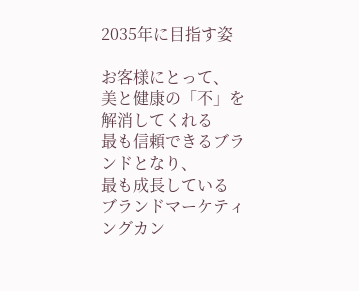2035年に目指す姿

お客様にとって、
美と健康の「不」を解消してくれる
最も信頼できるブランドとなり、
最も成長している
ブランドマーケティングカン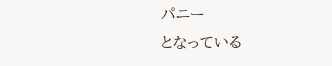パニー
となっている